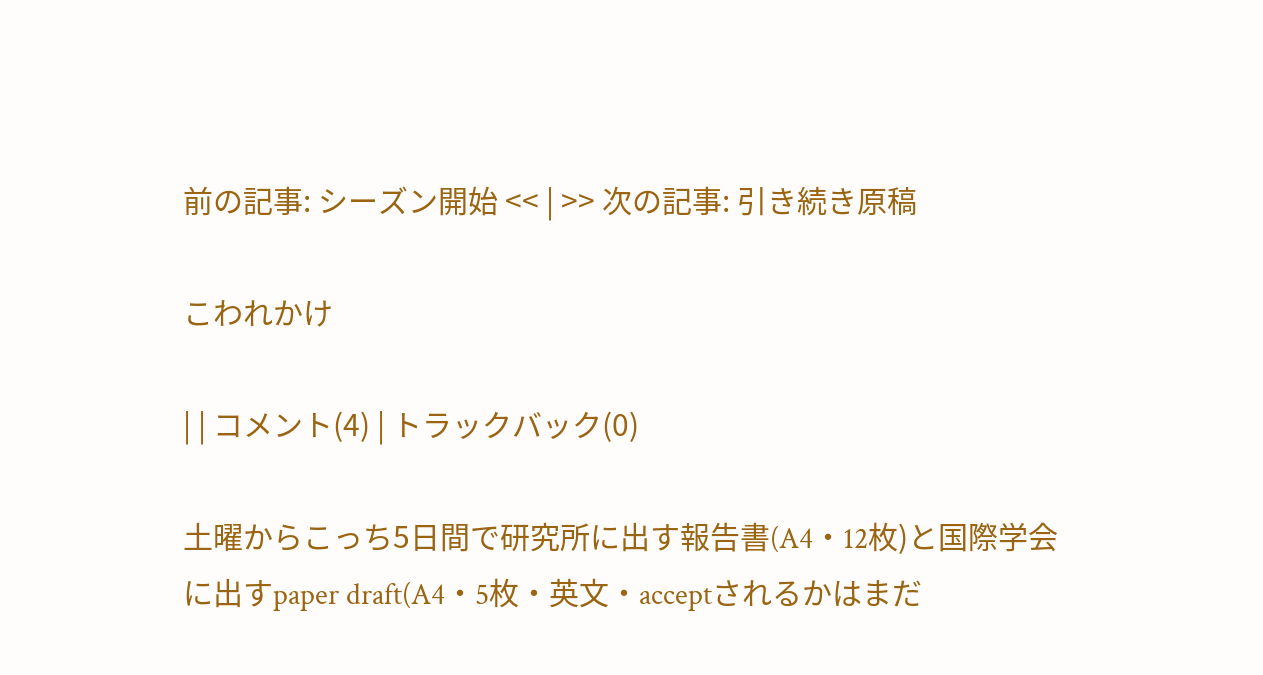前の記事: シーズン開始 << | >> 次の記事: 引き続き原稿

こわれかけ

| | コメント(4) | トラックバック(0)

土曜からこっち5日間で研究所に出す報告書(A4・12枚)と国際学会に出すpaper draft(A4・5枚・英文・acceptされるかはまだ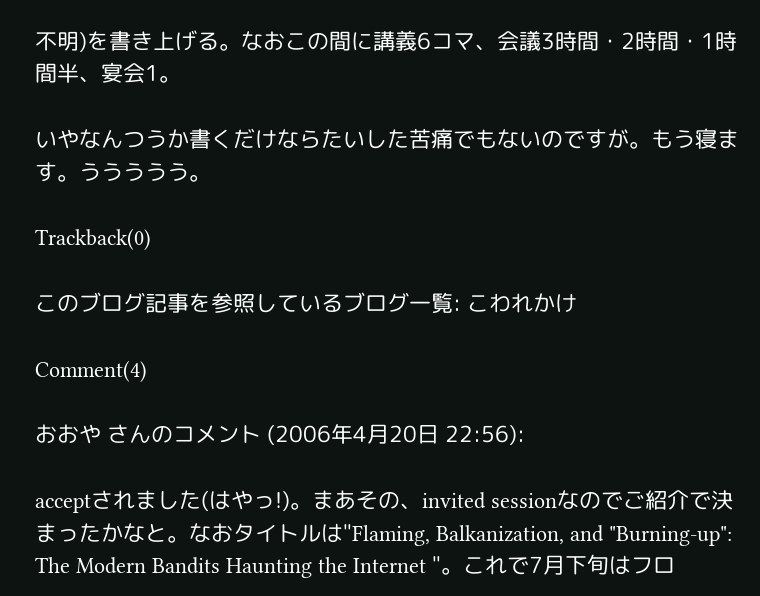不明)を書き上げる。なおこの間に講義6コマ、会議3時間・2時間・1時間半、宴会1。

いやなんつうか書くだけならたいした苦痛でもないのですが。もう寝ます。ううううう。

Trackback(0)

このブログ記事を参照しているブログ一覧: こわれかけ

Comment(4)

おおや さんのコメント (2006年4月20日 22:56):

acceptされました(はやっ!)。まあその、invited sessionなのでご紹介で決まったかなと。なおタイトルは"Flaming, Balkanization, and "Burning-up": The Modern Bandits Haunting the Internet "。これで7月下旬はフロ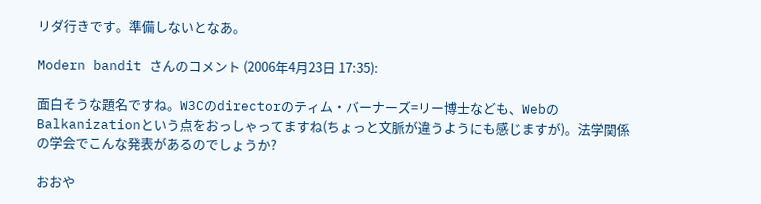リダ行きです。準備しないとなあ。

Modern bandit さんのコメント (2006年4月23日 17:35):

面白そうな題名ですね。W3Cのdirectorのティム・バーナーズ=リー博士なども、WebのBalkanizationという点をおっしゃってますね(ちょっと文脈が違うようにも感じますが)。法学関係の学会でこんな発表があるのでしょうか?

おおや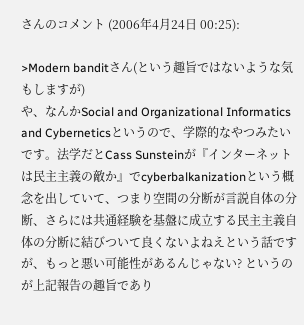さんのコメント (2006年4月24日 00:25):

>Modern banditさん(という趣旨ではないような気もしますが)
や、なんかSocial and Organizational Informatics and Cyberneticsというので、学際的なやつみたいです。法学だとCass Sunsteinが『インターネットは民主主義の敵か』でcyberbalkanizationという概念を出していて、つまり空間の分断が言説自体の分断、さらには共通経験を基盤に成立する民主主義自体の分断に結びついて良くないよねえという話ですが、もっと悪い可能性があるんじゃない? というのが上記報告の趣旨であり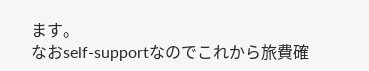ます。
なおself-supportなのでこれから旅費確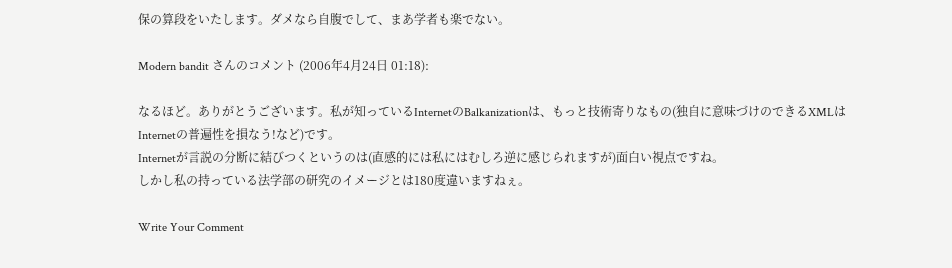保の算段をいたします。ダメなら自腹でして、まあ学者も楽でない。

Modern bandit さんのコメント (2006年4月24日 01:18):

なるほど。ありがとうございます。私が知っているInternetのBalkanizationは、もっと技術寄りなもの(独自に意味づけのできるXMLはInternetの普遍性を損なう!など)です。
Internetが言説の分断に結びつくというのは(直感的には私にはむしろ逆に感じられますが)面白い視点ですね。
しかし私の持っている法学部の研究のイメージとは180度違いますねぇ。

Write Your Comment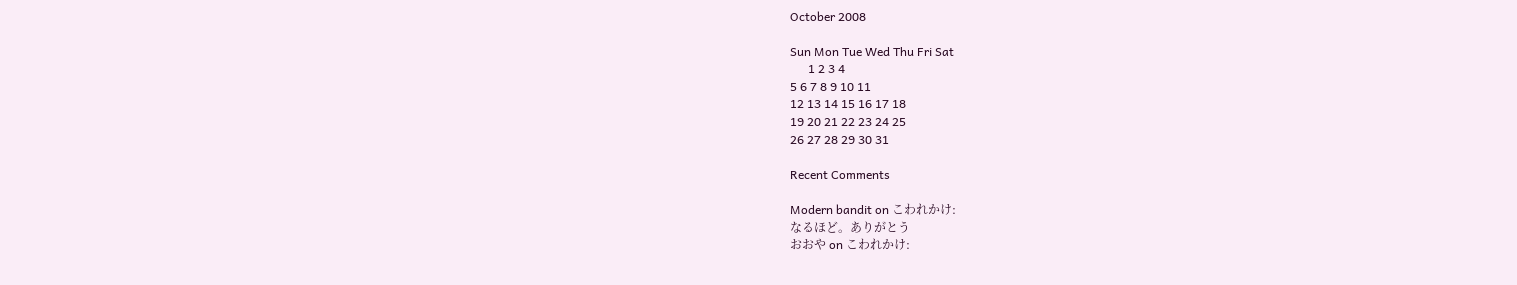October 2008

Sun Mon Tue Wed Thu Fri Sat
      1 2 3 4
5 6 7 8 9 10 11
12 13 14 15 16 17 18
19 20 21 22 23 24 25
26 27 28 29 30 31

Recent Comments

Modern bandit on こわれかけ:
なるほど。ありがとう
おおや on こわれかけ: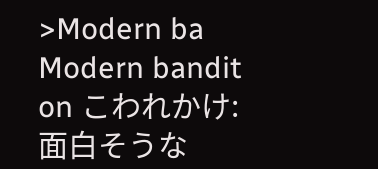>Modern ba
Modern bandit on こわれかけ:
面白そうな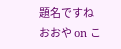題名ですね
おおや on こ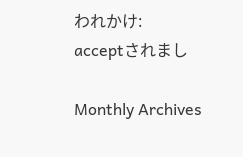われかけ:
acceptされまし

Monthly Archives